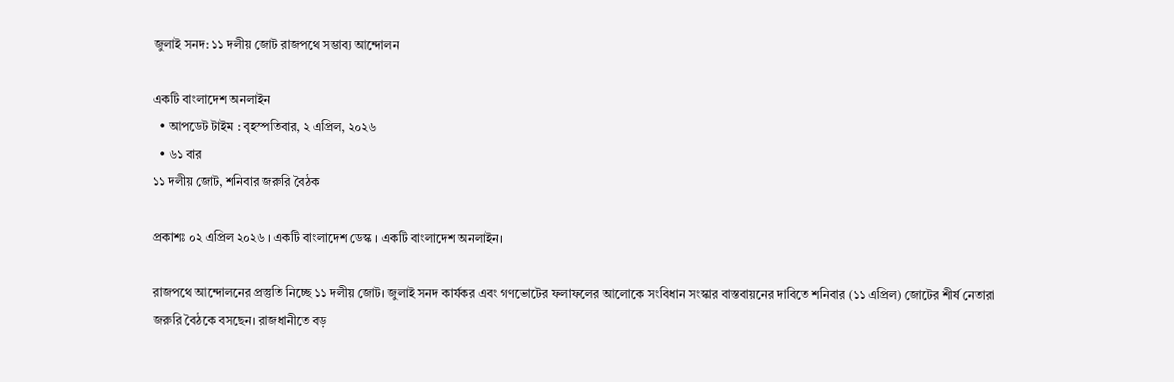জুলাই সনদ: ১১ দলীয় জোট রাজপথে সম্ভাব্য আন্দোলন

একটি বাংলাদেশ অনলাইন
  • আপডেট টাইম : বৃহস্পতিবার, ২ এপ্রিল, ২০২৬
  • ৬১ বার
১১ দলীয় জোট, শনিবার জরুরি বৈঠক

প্রকাশঃ ০২ এপ্রিল ২০২৬ । একটি বাংলাদেশ ডেস্ক । একটি বাংলাদেশ অনলাইন।

রাজপথে আন্দোলনের প্রস্তুতি নিচ্ছে ১১ দলীয় জোট। জুলাই সনদ কার্যকর এবং গণভোটের ফলাফলের আলোকে সংবিধান সংস্কার বাস্তবায়নের দাবিতে শনিবার (১১ এপ্রিল) জোটের শীর্ষ নেতারা জরুরি বৈঠকে বসছেন। রাজধানীতে বড়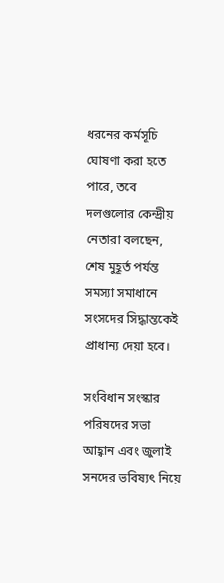ধরনের কর্মসূচি ঘোষণা করা হতে পারে, তবে দলগুলোর কেন্দ্রীয় নেতারা বলছেন, শেষ মুহূর্ত পর্যন্ত সমস্যা সমাধানে সংসদের সিদ্ধান্তকেই প্রাধান্য দেয়া হবে।

সংবিধান সংস্কার পরিষদের সভা আহ্বান এবং জুলাই সনদের ভবিষ্যৎ নিয়ে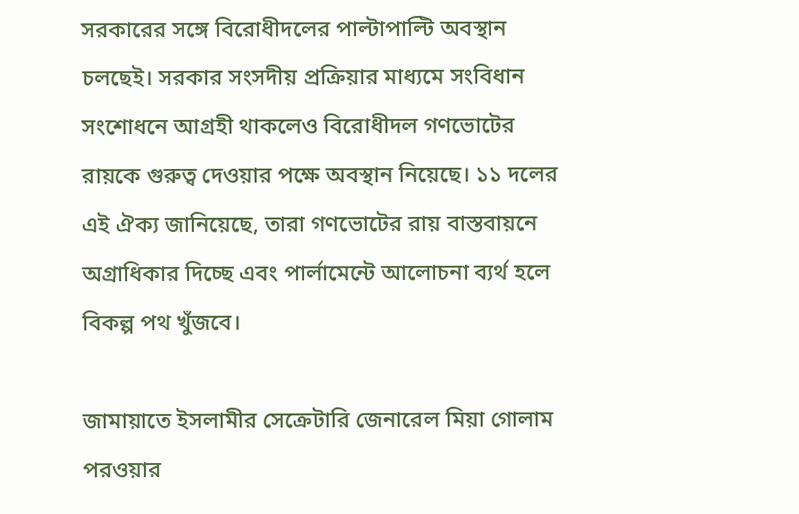সরকারের সঙ্গে বিরোধীদলের পাল্টাপাল্টি অবস্থান চলছেই। সরকার সংসদীয় প্রক্রিয়ার মাধ্যমে সংবিধান সংশোধনে আগ্রহী থাকলেও বিরোধীদল গণভোটের রায়কে গুরুত্ব দেওয়ার পক্ষে অবস্থান নিয়েছে। ১১ দলের এই ঐক্য জানিয়েছে, তারা গণভোটের রায় বাস্তবায়নে অগ্রাধিকার দিচ্ছে এবং পার্লামেন্টে আলোচনা ব্যর্থ হলে বিকল্প পথ খুঁজবে।

জামায়াতে ইসলামীর সেক্রেটারি জেনারেল মিয়া গোলাম পরওয়ার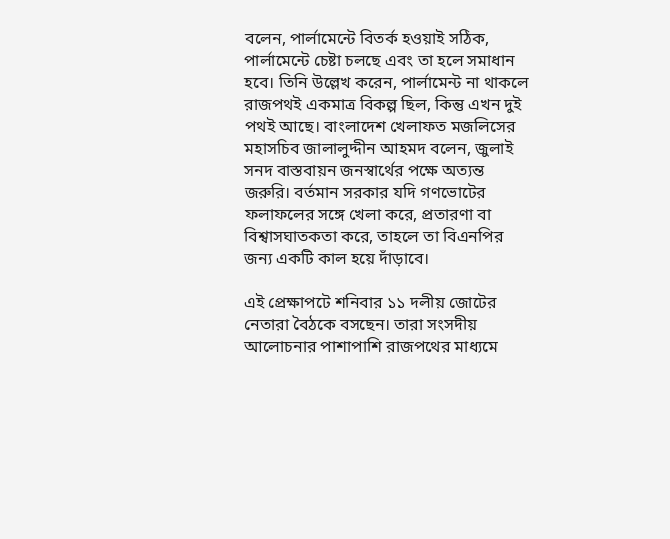বলেন, পার্লামেন্টে বিতর্ক হওয়াই সঠিক, পার্লামেন্টে চেষ্টা চলছে এবং তা হলে সমাধান হবে। তিনি উল্লেখ করেন, পার্লামেন্ট না থাকলে রাজপথই একমাত্র বিকল্প ছিল, কিন্তু এখন দুই পথই আছে। বাংলাদেশ খেলাফত মজলিসের মহাসচিব জালালুদ্দীন আহমদ বলেন, জুলাই সনদ বাস্তবায়ন জনস্বার্থের পক্ষে অত্যন্ত জরুরি। বর্তমান সরকার যদি গণভোটের ফলাফলের সঙ্গে খেলা করে, প্রতারণা বা বিশ্বাসঘাতকতা করে, তাহলে তা বিএনপির জন্য একটি কাল হয়ে দাঁড়াবে।

এই প্রেক্ষাপটে শনিবার ১১ দলীয় জোটের নেতারা বৈঠকে বসছেন। তারা সংসদীয় আলোচনার পাশাপাশি রাজপথের মাধ্যমে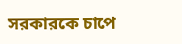সরকারকে চাপে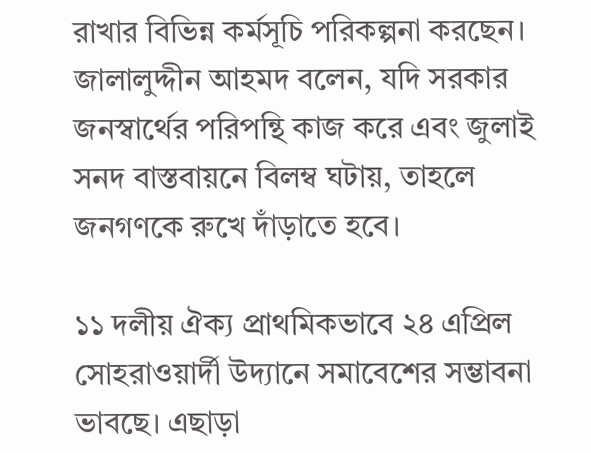রাখার বিভিন্ন কর্মসূচি পরিকল্পনা করছেন। জালালুদ্দীন আহমদ বলেন, যদি সরকার জনস্বার্থের পরিপন্থি কাজ করে এবং জুলাই সনদ বাস্তবায়নে বিলম্ব ঘটায়, তাহলে জনগণকে রুখে দাঁড়াতে হবে।

১১ দলীয় ঐক্য প্রাথমিকভাবে ২৪ এপ্রিল সোহরাওয়ার্দী উদ্যানে সমাবেশের সম্ভাবনা ভাবছে। এছাড়া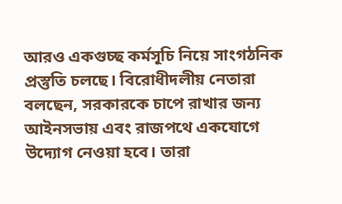আরও একগুচ্ছ কর্মসূচি নিয়ে সাংগঠনিক প্রস্তুতি চলছে। বিরোধীদলীয় নেতারা বলছেন, সরকারকে চাপে রাখার জন্য আইনসভায় এবং রাজপথে একযোগে উদ্যোগ নেওয়া হবে। তারা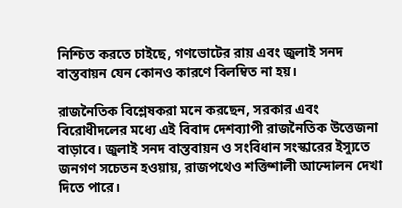নিশ্চিত করতে চাইছে, গণভোটের রায় এবং জুলাই সনদ বাস্তবায়ন যেন কোনও কারণে বিলম্বিত না হয়।

রাজনৈতিক বিশ্লেষকরা মনে করছেন, সরকার এবং বিরোধীদলের মধ্যে এই বিবাদ দেশব্যাপী রাজনৈতিক উত্তেজনা বাড়াবে। জুলাই সনদ বাস্তবায়ন ও সংবিধান সংস্কারের ইস্যুতে জনগণ সচেতন হওয়ায়, রাজপথেও শক্তিশালী আন্দোলন দেখা দিতে পারে।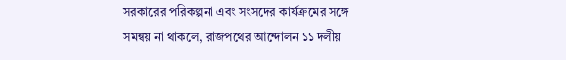সরকারের পরিকল্পনা এবং সংসদের কার্যক্রমের সঙ্গে সমন্বয় না থাকলে, রাজপথের আন্দোলন ১১ দলীয়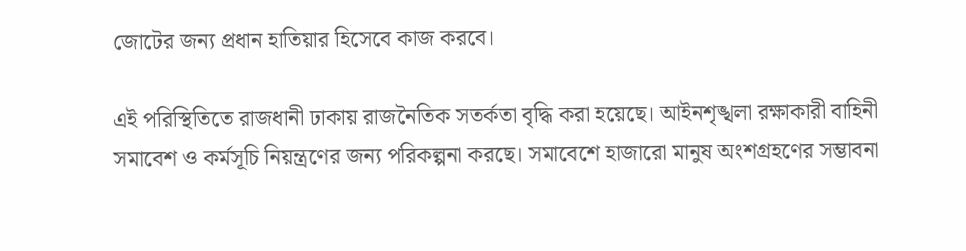জোটের জন্য প্রধান হাতিয়ার হিসেবে কাজ করবে।

এই পরিস্থিতিতে রাজধানী ঢাকায় রাজনৈতিক সতর্কতা বৃদ্ধি করা হয়েছে। আইনশৃঙ্খলা রক্ষাকারী বাহিনী সমাবেশ ও কর্মসূচি নিয়ন্ত্রণের জন্য পরিকল্পনা করছে। সমাবেশে হাজারো মানুষ অংশগ্রহণের সম্ভাবনা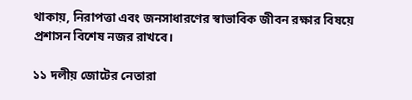থাকায়, নিরাপত্তা এবং জনসাধারণের স্বাভাবিক জীবন রক্ষার বিষয়ে প্রশাসন বিশেষ নজর রাখবে।

১১ দলীয় জোটের নেতারা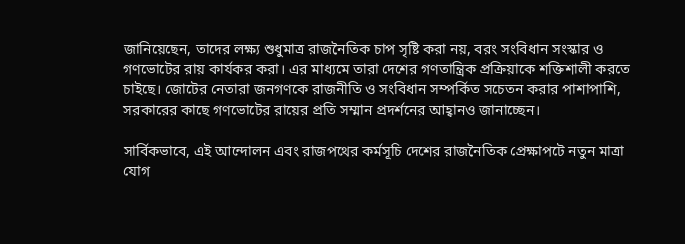জানিয়েছেন, তাদের লক্ষ্য শুধুমাত্র রাজনৈতিক চাপ সৃষ্টি করা নয়, বরং সংবিধান সংস্কার ও গণভোটের রায় কার্যকর করা। এর মাধ্যমে তারা দেশের গণতান্ত্রিক প্রক্রিয়াকে শক্তিশালী করতে চাইছে। জোটের নেতারা জনগণকে রাজনীতি ও সংবিধান সম্পর্কিত সচেতন করার পাশাপাশি, সরকারের কাছে গণভোটের রায়ের প্রতি সম্মান প্রদর্শনের আহ্বানও জানাচ্ছেন।

সার্বিকভাবে, এই আন্দোলন এবং রাজপথের কর্মসূচি দেশের রাজনৈতিক প্রেক্ষাপটে নতুন মাত্রা যোগ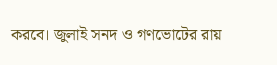করবে। জুলাই সনদ ও গণভোটের রায়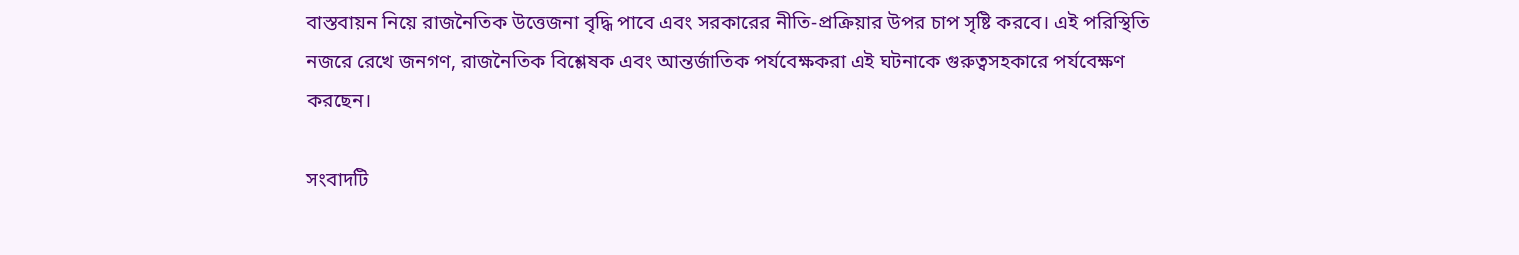বাস্তবায়ন নিয়ে রাজনৈতিক উত্তেজনা বৃদ্ধি পাবে এবং সরকারের নীতি-প্রক্রিয়ার উপর চাপ সৃষ্টি করবে। এই পরিস্থিতি নজরে রেখে জনগণ, রাজনৈতিক বিশ্লেষক এবং আন্তর্জাতিক পর্যবেক্ষকরা এই ঘটনাকে গুরুত্বসহকারে পর্যবেক্ষণ করছেন।

সংবাদটি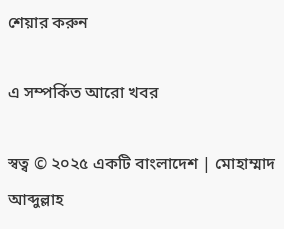শেয়ার করুন

এ সম্পর্কিত আরো খবর

স্বত্ব © ২০২৫ একটি বাংলাদেশ | মোহাম্মাদ আব্দুল্লাহ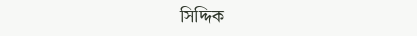সিদ্দিক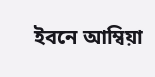ইবনে আম্বিয়া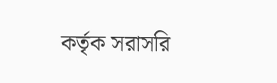কর্তৃক সরাসরি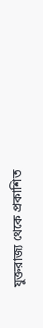যুক্তরাজ্য থেকে প্রকাশিত